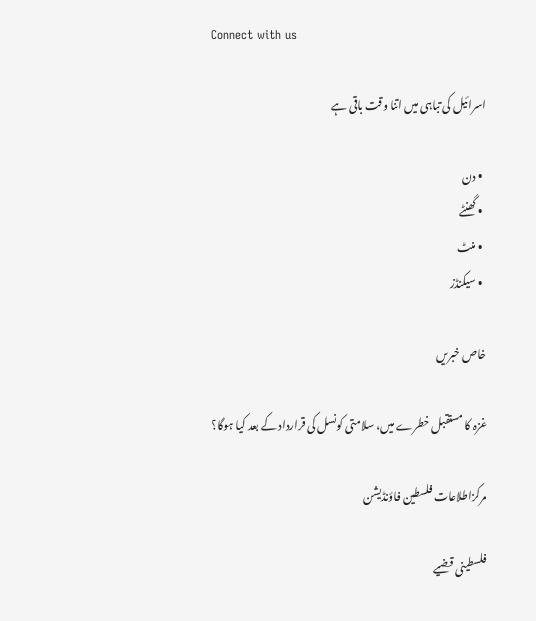Connect with us

اسرائیل کی تباہی میں اتنا وقت باقی ہے

  • دن
  • گھنٹے
  • منٹ
  • سیکنڈز

خاص خبریں

غزہ کا مستقبل خطرے میں، سلامتی کونسل کی قرارداد کے بعد کیا ہوگا؟

مرکزاطلاعات فلسطین فاؤنڈیشن

فلسطینی قضیے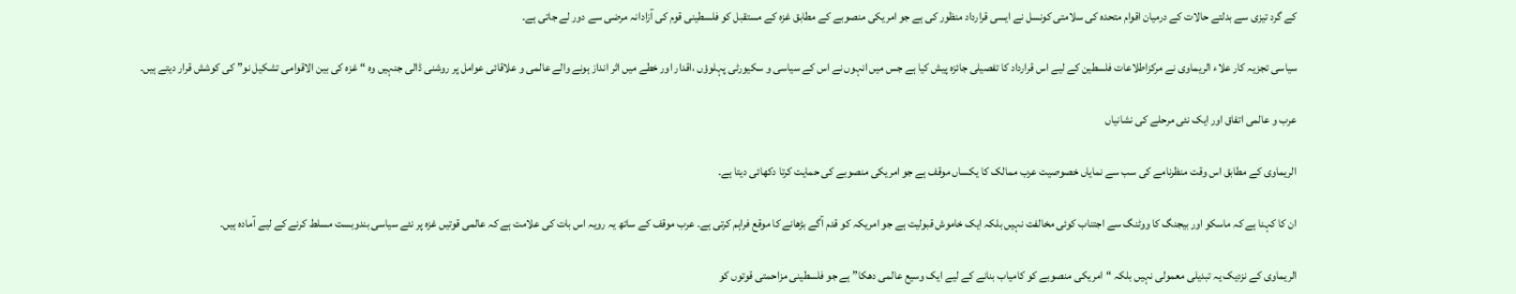کے گرد تیزی سے بدلتے حالات کے درمیان اقوام متحدہ کی سلامتی کونسل نے ایسی قرارداد منظور کی ہے جو امریکی منصوبے کے مطابق غزہ کے مستقبل کو فلسطینی قوم کی آزادانہ مرضی سے دور لے جاتی ہے۔

سیاسی تجزیہ کار علاء الریماوی نے مرکزاطلاعات فلسطین کے لیے اس قرارداد کا تفصیلی جائزہ پیش کیا ہے جس میں انہوں نے اس کے سیاسی و سکیورٹی پہلوؤں ،اقدار اور خطے میں اثر انداز ہونے والے عالمی و علاقائی عوامل پر روشنی ڈالی جنہیں وہ “غزہ کی بین الاقوامی تشکیل نو” کی کوشش قرار دیتے ہیں۔

عرب و عالمی اتفاق اور ایک نئی مرحلے کی نشانیاں

الریماوی کے مطابق اس وقت منظرنامے کی سب سے نمایاں خصوصیت عرب ممالک کا یکساں موقف ہے جو امریکی منصوبے کی حمایت کرتا دکھائی دیتا ہے۔

ان کا کہنا ہے کہ ماسکو اور بیجنگ کا ووٹنگ سے اجتناب کوئی مخالفت نہیں بلکہ ایک خاموش قبولیت ہے جو امریکہ کو قدم آگے بڑھانے کا موقع فراہم کرتی ہے۔ عرب موقف کے ساتھ یہ رویہ اس بات کی علامت ہے کہ عالمی قوتیں غزہ پر نئے سیاسی بندوبست مسلط کرنے کے لیے آمادہ ہیں۔

الریماوی کے نزدیک یہ تبدیلی معمولی نہیں بلکہ “امریکی منصوبے کو کامیاب بنانے کے لیے ایک وسیع عالمی دھکا” ہے جو فلسطینی مزاحمتی قوتوں کو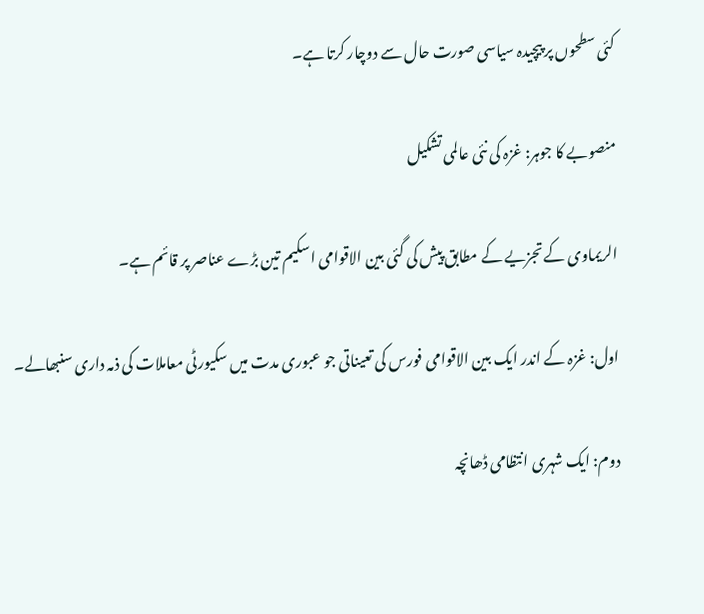کئی سطحوں پر پیچیدہ سیاسی صورت حال سے دوچار کرتا ہے۔

منصوبے کا جوہر: غزہ کی نئی عالمی تشکیل

الریماوی کے تجزیے کے مطابق پیش کی گئی بین الاقوامی اسکیم تین بڑے عناصر پر قائم ہے۔

اول: غزہ کے اندر ایک بین الاقوامی فورس کی تعیناتی جو عبوری مدت میں سکیورٹی معاملات کی ذمہ داری سنبھالے۔

دوم: ایک شہری انتظامی ڈھانچہ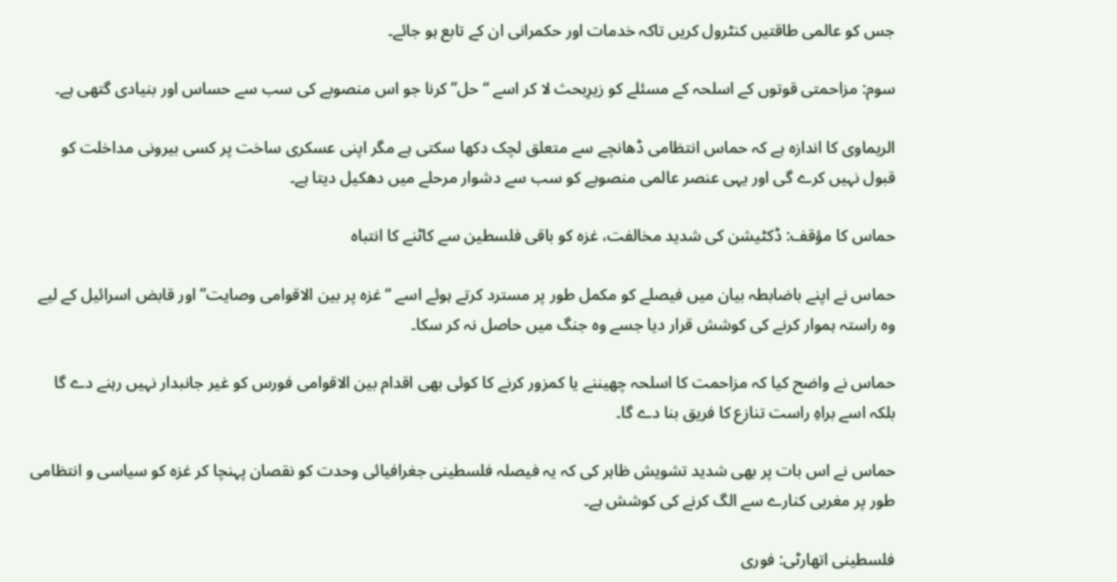جس کو عالمی طاقتیں کنٹرول کریں تاکہ خدمات اور حکمرانی ان کے تابع ہو جائے۔

سوم: مزاحمتی قوتوں کے اسلحہ کے مسئلے کو زیرِبحث لا کر اسے “حل” کرنا جو اس منصوبے کی سب سے حساس اور بنیادی گتھی ہے۔

الریماوی کا اندازہ ہے کہ حماس انتظامی ڈھانچے سے متعلق لچک دکھا سکتی ہے مگر اپنی عسکری ساخت پر کسی بیرونی مداخلت کو قبول نہیں کرے گی اور یہی عنصر عالمی منصوبے کو سب سے دشوار مرحلے میں دھکیل دیتا ہے۔

حماس کا مؤقف: ڈکٹیشن کی شدید مخالفت، غزہ کو باقی فلسطین سے کاٹنے کا انتباہ

حماس نے اپنے باضابطہ بیان میں فیصلے کو مکمل طور پر مسترد کرتے ہوئے اسے “غزہ پر بین الاقوامی وصایت” اور قابض اسرائیل کے لیے وہ راستہ ہموار کرنے کی کوشش قرار دیا جسے وہ جنگ میں حاصل نہ کر سکا۔

حماس نے واضح کیا کہ مزاحمت کا اسلحہ چھیننے یا کمزور کرنے کا کوئی بھی اقدام بین الاقوامی فورس کو غیر جانبدار نہیں رہنے دے گا بلکہ اسے براہِ راست تنازع کا فریق بنا دے گا۔

حماس نے اس بات پر بھی شدید تشویش ظاہر کی کہ یہ فیصلہ فلسطینی جغرافیائی وحدت کو نقصان پہنچا کر غزہ کو سیاسی و انتظامی طور پر مغربی کنارے سے الگ کرنے کی کوشش ہے۔

فلسطینی اتھارٹی: فوری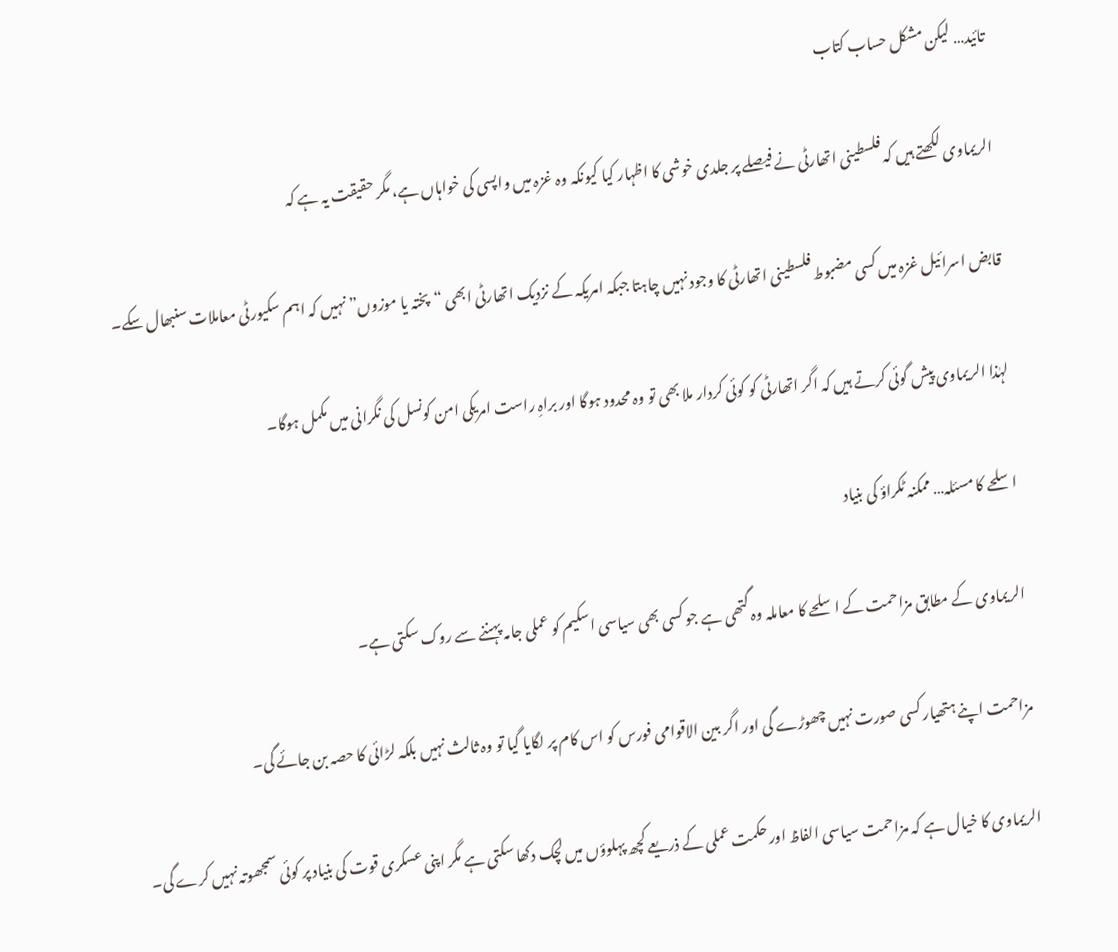تائید… لیکن مشکل حساب کتاب

الریماوی لکھتے ہیں کہ فلسطینی اتھارٹی نے فیصلے پر جلدی خوشی کا اظہار کیا کیونکہ وہ غزہ میں واپسی کی خواہاں ہے، مگر حقیقت یہ ہے کہ

قابض اسرائیل غزہ میں کسی مضبوط فلسطینی اتھارٹی کا وجود نہیں چاہتا جبکہ امریکہ کے نزدیک اتھارٹی ابھی “پختہ یا موزوں” نہیں کہ اہم سکیورٹی معاملات سنبھال سکے۔

لہٰذا الریماوی پیش گوئی کرتے ہیں کہ اگر اتھارٹی کو کوئی کردار ملا بھی تو وہ محدود ہوگا اور براہِ راست امریکی امن کونسل کی نگرانی میں مکمل ہوگا۔

اسلحے کا مسئلہ… ممکنہ ٹکراؤ کی بنیاد

الریماوی کے مطابق مزاحمت کے اسلحے کا معاملہ وہ گتھی ہے جو کسی بھی سیاسی اسکیم کو عملی جامہ پہننے سے روک سکتی ہے۔

مزاحمت اپنے ہتھیار کسی صورت نہیں چھوڑے گی اور اگر بین الاقوامی فورس کو اس کام پر لگایا گیا تو وہ ثالث نہیں بلکہ لڑائی کا حصہ بن جائے گی۔

الریماوی کا خیال ہے کہ مزاحمت سیاسی الفاظ اور حکمت عملی کے ذریعے کچھ پہلوؤں میں لچک دکھا سکتی ہے مگر اپنی عسکری قوت کی بنیاد پر کوئی سمجھوتہ نہیں کرے گی۔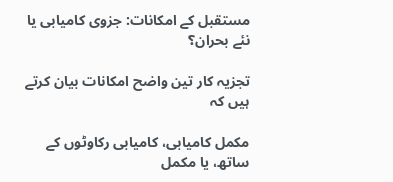مستقبل کے امکانات: جزوی کامیابی یا نئے بحران؟

تجزیہ کار تین واضح امکانات بیان کرتے ہیں کہ

مکمل کامیابی، کامیابی رکاوٹوں کے ساتھ، یا مکمل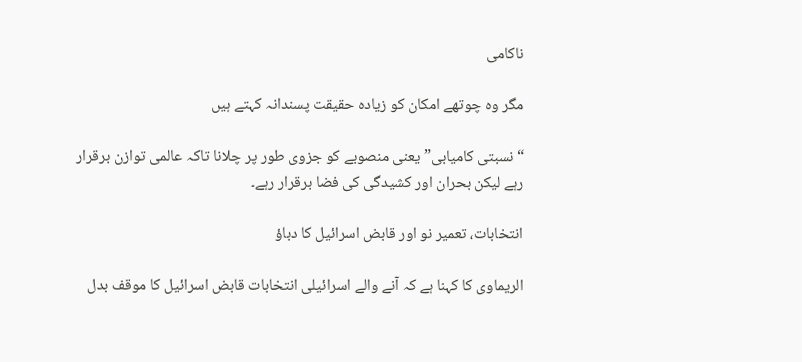ناکامی

مگر وہ چوتھے امکان کو زیادہ حقیقت پسندانہ کہتے ہیں

“نسبتی کامیابی” یعنی منصوبے کو جزوی طور پر چلانا تاکہ عالمی توازن برقرار رہے لیکن بحران اور کشیدگی کی فضا برقرار رہے۔

انتخابات، تعمیر نو اور قابض اسرائیل کا دباؤ

الریماوی کا کہنا ہے کہ آنے والے اسرائیلی انتخابات قابض اسرائیل کا موقف بدل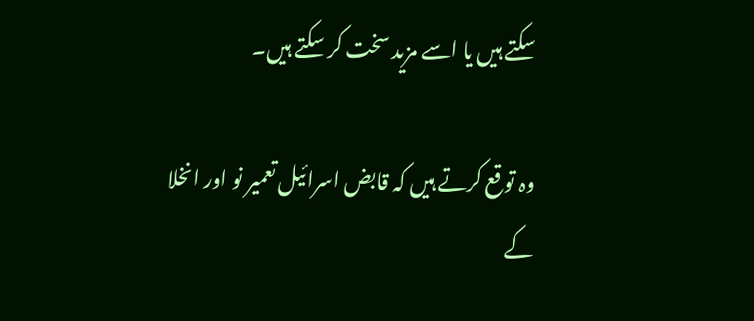سکتے ہیں یا اسے مزید سخت کر سکتے ہیں۔

وہ توقع کرتے ہیں کہ قابض اسرائیل تعمیر نو اور انخلا کے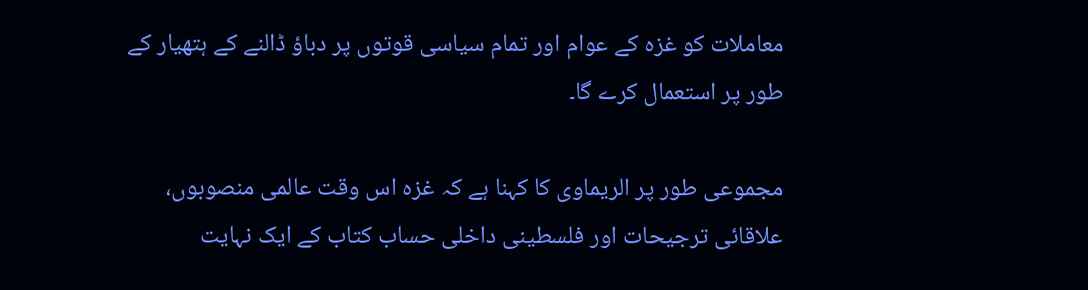معاملات کو غزہ کے عوام اور تمام سیاسی قوتوں پر دباؤ ڈالنے کے ہتھیار کے طور پر استعمال کرے گا۔

مجموعی طور پر الریماوی کا کہنا ہے کہ غزہ اس وقت عالمی منصوبوں، علاقائی ترجیحات اور فلسطینی داخلی حساب کتاب کے ایک نہایت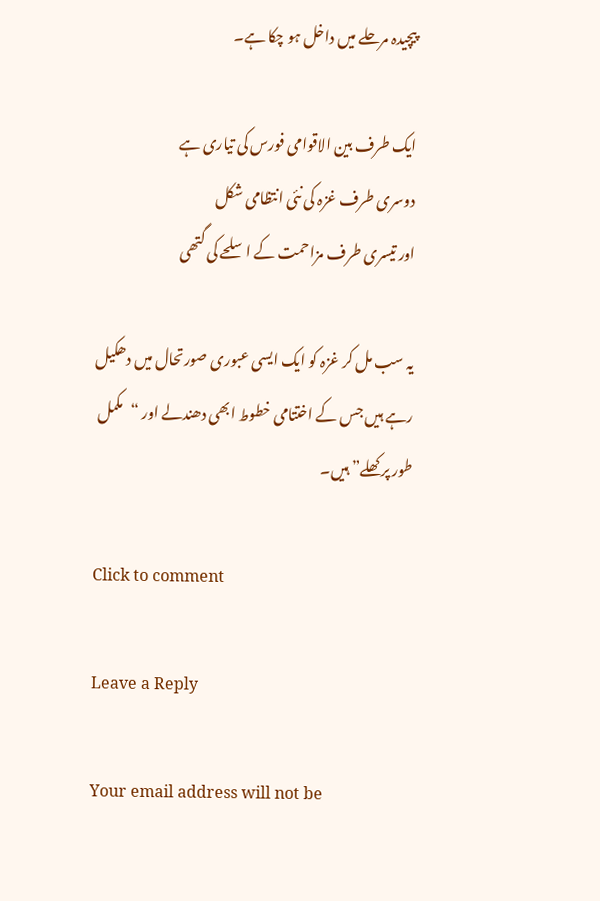پیچیدہ مرحلے میں داخل ہو چکا ہے۔

ایک طرف بین الاقوامی فورس کی تیاری ہے
دوسری طرف غزہ کی نئی انتظامی شکل
اور تیسری طرف مزاحمت کے اسلحے کی گتھی

یہ سب مل کر غزہ کو ایک ایسی عبوری صورتحال میں دھکیل رہے ہیں جس کے اختتامی خطوط ابھی دھندلے اور “مکمل طور پر کھلے” ہیں۔

Click to comment

Leave a Reply

Your email address will not be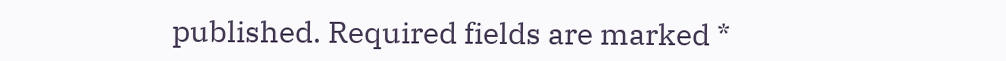published. Required fields are marked *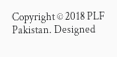Copyright © 2018 PLF Pakistan. Designed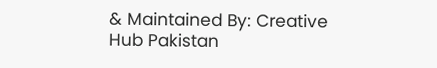& Maintained By: Creative Hub Pakistan